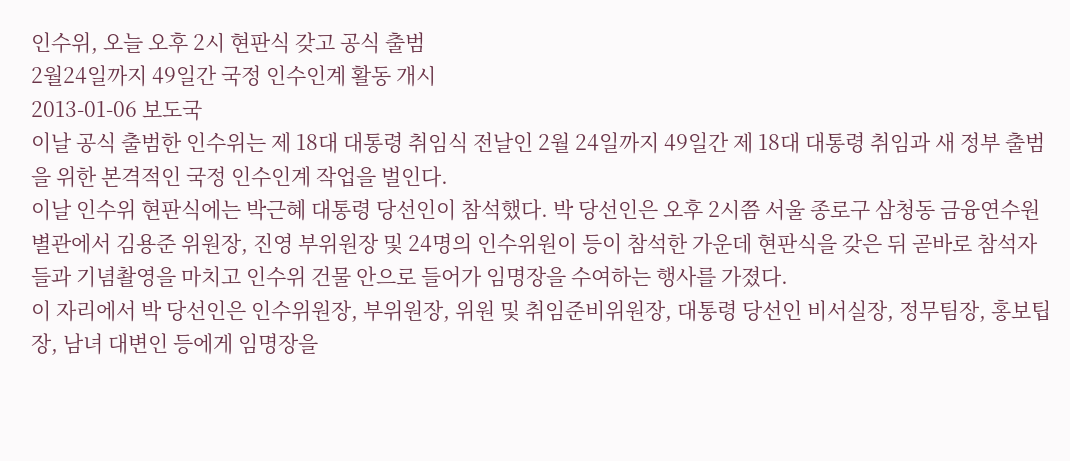인수위, 오늘 오후 2시 현판식 갖고 공식 출범
2월24일까지 49일간 국정 인수인계 활동 개시
2013-01-06 보도국
이날 공식 출범한 인수위는 제 18대 대통령 취임식 전날인 2월 24일까지 49일간 제 18대 대통령 취임과 새 정부 출범을 위한 본격적인 국정 인수인계 작업을 벌인다.
이날 인수위 현판식에는 박근혜 대통령 당선인이 참석했다. 박 당선인은 오후 2시쯤 서울 종로구 삼청동 금융연수원 별관에서 김용준 위원장, 진영 부위원장 및 24명의 인수위원이 등이 참석한 가운데 현판식을 갖은 뒤 곧바로 참석자들과 기념촬영을 마치고 인수위 건물 안으로 들어가 임명장을 수여하는 행사를 가졌다.
이 자리에서 박 당선인은 인수위원장, 부위원장, 위원 및 취임준비위원장, 대통령 당선인 비서실장, 정무팀장, 홍보팁장, 남녀 대변인 등에게 임명장을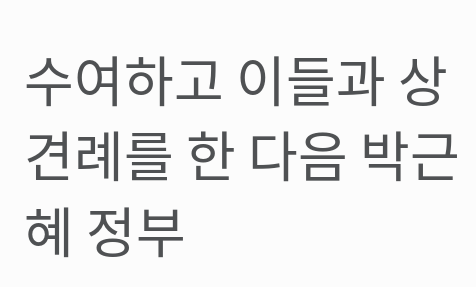수여하고 이들과 상견례를 한 다음 박근혜 정부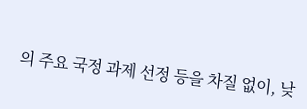의 주요 국정 과제 선정 등을 차질 없이, 낮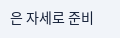은 자세로 준비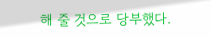해 줄 것으로 당부했다.